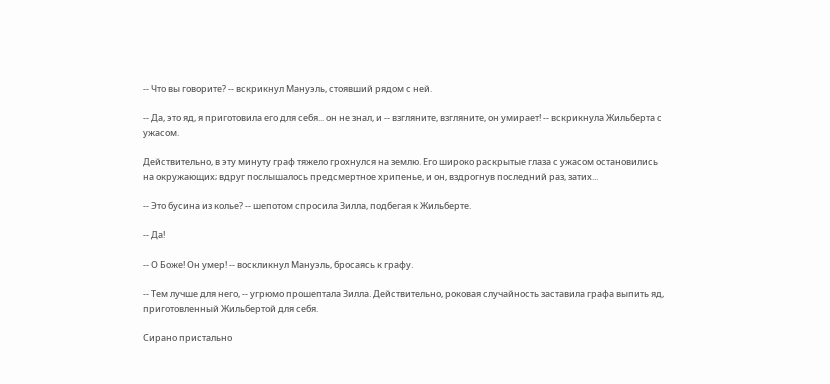-- Что вы говорите? -- вскрикнул Мануэль, стоявший рядом с ней.

-- Да, это яд, я приготовила его для себя... он не знал, и -- взгляните, взгляните, он умирает! -- вскрикнула Жильберта с ужасом.

Действительно, в эту минуту граф тяжело грохнулся на землю. Его широко раскрытые глаза с ужасом остановились на окружающих; вдруг послышалось предсмертное хрипенье, и он, вздрогнув последний раз, затих...

-- Это бусина из колье? -- шепотом спросила Зилла, подбегая к Жильберте.

-- Да!

-- О Боже! Он умер! -- воскликнул Мануэль, бросаясь к графу.

-- Тем лучше для него, -- угрюмо прошептала Зилла. Действительно, роковая случайность заставила графа выпить яд, приготовленный Жильбертой для себя.

Сирано пристально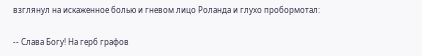взглянул на искаженное болью и гневом лицо Роланда и глухо пробормотал:

-- Слава Богу! На герб графов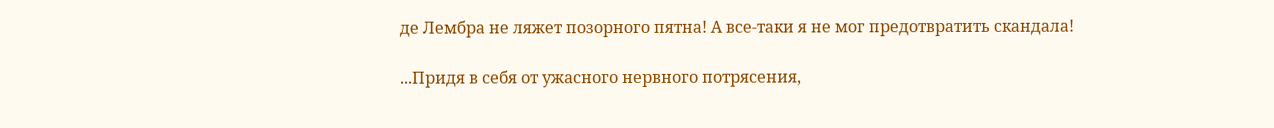де Лембра не ляжет позорного пятна! А все-таки я не мог предотвратить скандала!

...Придя в себя от ужасного нервного потрясения,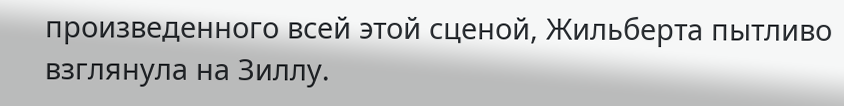произведенного всей этой сценой, Жильберта пытливо взглянула на Зиллу.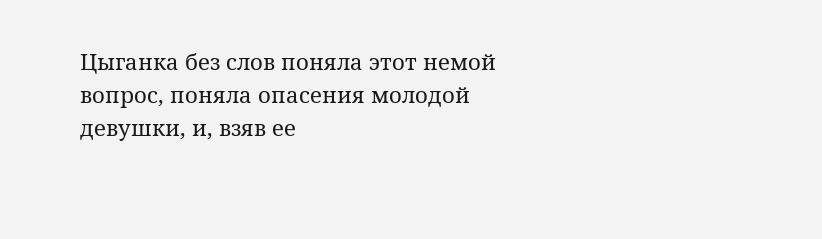Цыганка без слов поняла этот немой вопрос, поняла опасения молодой девушки, и, взяв ее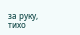за руку, тихо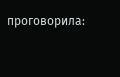проговорила: